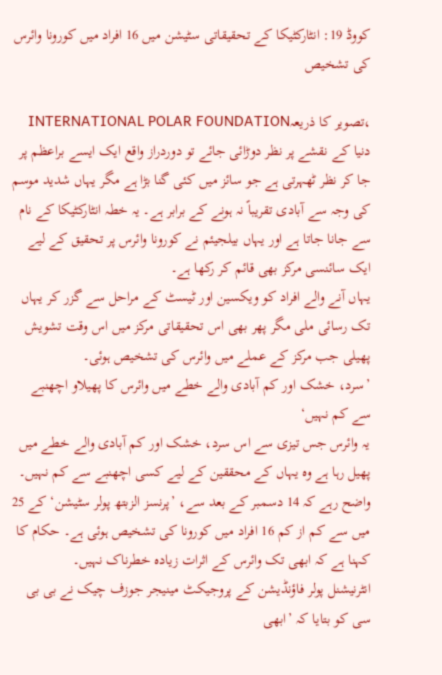کووڈ 19: انٹارکٹیکا کے تحقیقاتی سٹیشن میں 16 افراد میں کورونا وائرس کی تشخیص

،تصویر کا ذریعہINTERNATIONAL POLAR FOUNDATION
دنیا کے نقشے پر نظر دوڑائی جائے تو دوردراز واقع ایک ایسے براعظم پر جا کر نظر ٹھہرتی ہے جو سائز میں کئی گنا بڑا ہے مگر یہاں شدید موسم کی وجہ سے آبادی تقریباً نہ ہونے کے برابر ہے۔ یہ خطہ انٹارکٹیکا کے نام سے جانا جاتا ہے اور یہاں بیلجیئم نے کورونا وائرس پر تحقیق کے لیے ایک سائنسی مرکز بھی قائم کر رکھا ہے۔
یہاں آنے والے افراد کو ویکسین اور ٹیسٹ کے مراحل سے گزر کر یہاں تک رسائی ملی مگر پھر بھی اس تحقیقاتی مرکز میں اس وقت تشویش پھیلی جب مرکز کے عملے میں وائرس کی تشخیص ہوئی۔
’سرد، خشک اور کم آبادی والے خطے میں وائرس کا پھیلاو اچھنبے سے کم نہیں‘
یہ وائرس جس تیزی سے اس سرد، خشک اور کم آبادی والے خطے میں پھیل رہا ہے وہ یہاں کے محققین کے لیے کسی اچھنبے سے کم نہیں۔
واضح رہے کہ 14 دسمبر کے بعد سے، ’پرنسز الزبتھ پولر سٹیشن‘ کے 25 میں سے کم از کم 16 افراد میں کورونا کی تشخیص ہوئی ہے۔ حکام کا کہنا ہے کہ ابھی تک وائرس کے اثرات زیادہ خطرناک نہیں۔
انٹرنیشنل پولر فاؤنڈیشن کے پروجیکٹ مینیجر جوزف چیک نے بی بی سی کو بتایا کہ ’ابھی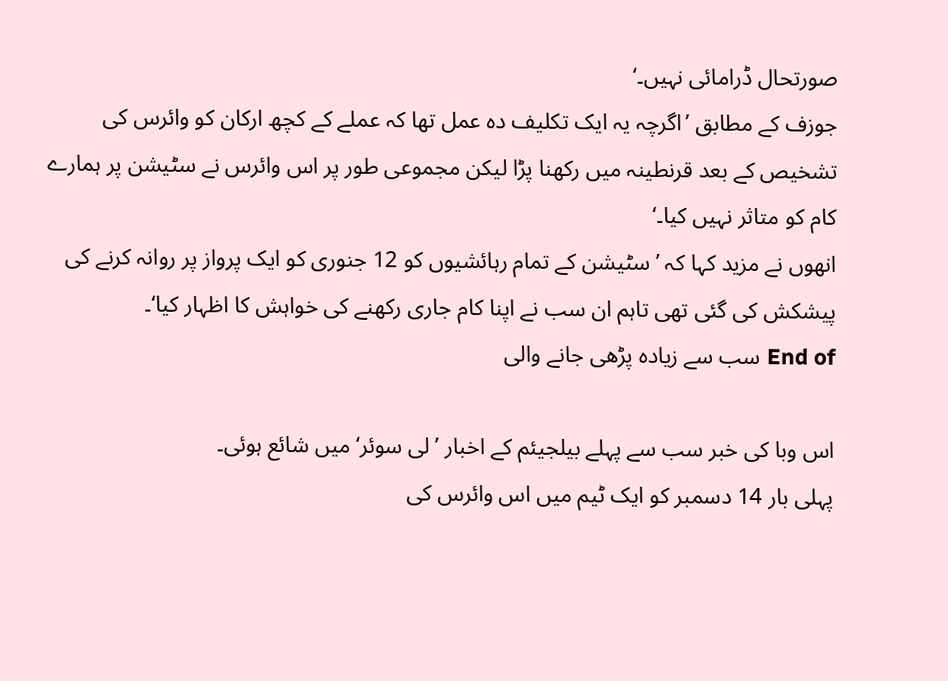صورتحال ڈرامائی نہیں۔‘
جوزف کے مطابق ’اگرچہ یہ ایک تکلیف دہ عمل تھا کہ عملے کے کچھ ارکان کو وائرس کی تشخیص کے بعد قرنطینہ میں رکھنا پڑا لیکن مجموعی طور پر اس وائرس نے سٹیشن پر ہمارے کام کو متاثر نہیں کیا۔‘
انھوں نے مزید کہا کہ ’سٹیشن کے تمام رہائشیوں کو 12 جنوری کو ایک پرواز پر روانہ کرنے کی پیشکش کی گئی تھی تاہم ان سب نے اپنا کام جاری رکھنے کی خواہش کا اظہار کیا‘۔
End of سب سے زیادہ پڑھی جانے والی

اس وبا کی خبر سب سے پہلے بیلجیئم کے اخبار ’لی سوئر‘ میں شائع ہوئی۔
پہلی بار 14 دسمبر کو ایک ٹیم میں اس وائرس کی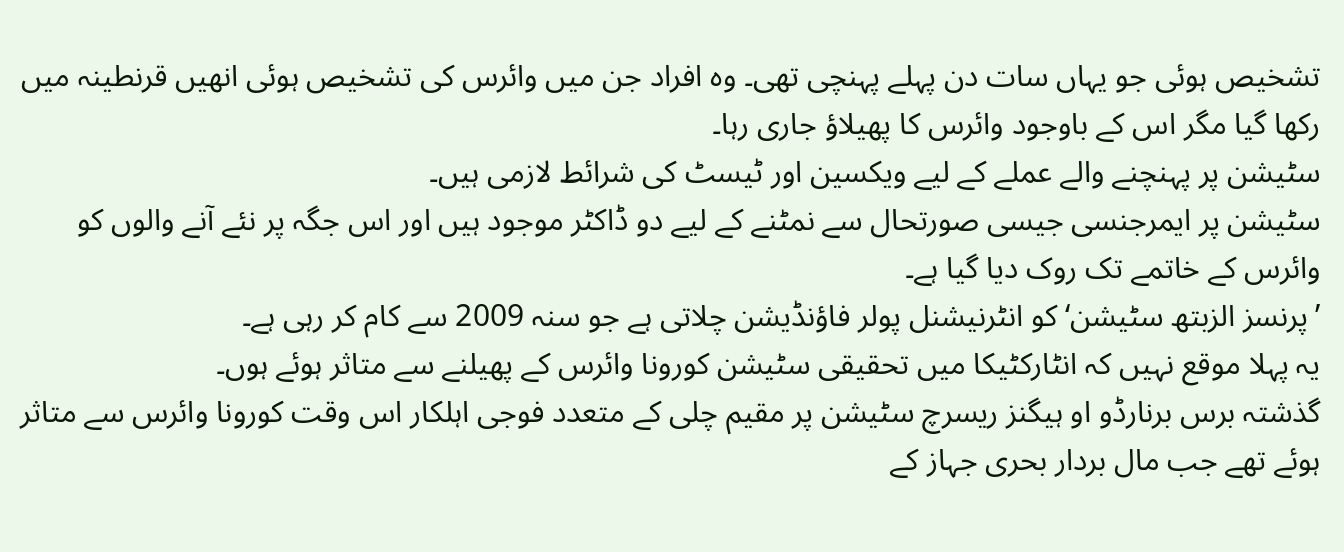تشخیص ہوئی جو یہاں سات دن پہلے پہنچی تھی۔ وہ افراد جن میں وائرس کی تشخیص ہوئی انھیں قرنطینہ میں رکھا گیا مگر اس کے باوجود وائرس کا پھیلاؤ جاری رہا۔
سٹیشن پر پہنچنے والے عملے کے لیے ویکسین اور ٹیسٹ کی شرائط لازمی ہیں۔
سٹیشن پر ایمرجنسی جیسی صورتحال سے نمٹنے کے لیے دو ڈاکٹر موجود ہیں اور اس جگہ پر نئے آنے والوں کو وائرس کے خاتمے تک روک دیا گیا ہے۔
’پرنسز الزبتھ سٹیشن‘ کو انٹرنیشنل پولر فاؤنڈیشن چلاتی ہے جو سنہ 2009 سے کام کر رہی ہے۔
یہ پہلا موقع نہیں کہ انٹارکٹیکا میں تحقیقی سٹیشن کورونا وائرس کے پھیلنے سے متاثر ہوئے ہوں۔
گذشتہ برس برنارڈو او ہیگنز ریسرچ سٹیشن پر مقیم چلی کے متعدد فوجی اہلکار اس وقت کورونا وائرس سے متاثر ہوئے تھے جب مال بردار بحری جہاز کے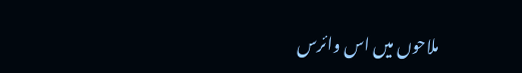ملاحوں میں اس وائرس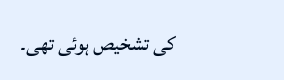کی تشخیص ہوئی تھی۔